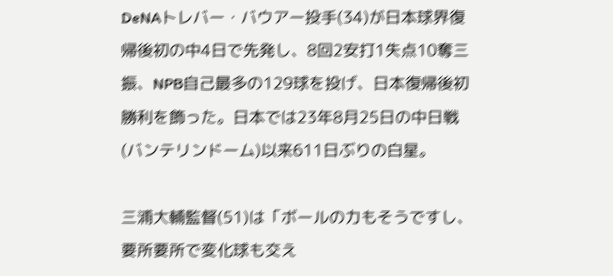DeNAトレバー・バウアー投手(34)が日本球界復帰後初の中4日で先発し、8回2安打1失点10奪三振、NPB自己最多の129球を投げ、日本復帰後初勝利を飾った。日本では23年8月25日の中日戦(バンテリンドーム)以来611日ぶりの白星。

三浦大輔監督(51)は「ボールの力もそうですし、要所要所で変化球も交え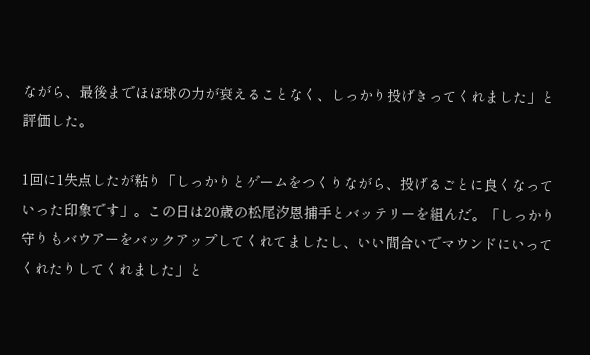ながら、最後までほぼ球の力が衰えることなく、しっかり投げきってくれました」と評価した。

1回に1失点したが粘り「しっかりとゲームをつくりながら、投げるごとに良くなっていった印象です」。この日は20歳の松尾汐恩捕手とバッテリーを組んだ。「しっかり守りもバウアーをバックアップしてくれてましたし、いい間合いでマウンドにいってくれたりしてくれました」と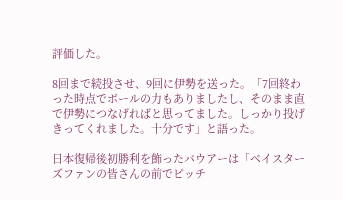評価した。

8回まで続投させ、9回に伊勢を送った。「7回終わった時点でボールの力もありましたし、そのまま直で伊勢につなげればと思ってました。しっかり投げきってくれました。十分です」と語った。

日本復帰後初勝利を飾ったバウアーは「ベイスターズファンの皆さんの前でピッチ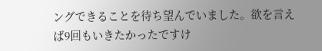ングできることを待ち望んでいました。欲を言えば9回もいきたかったですけ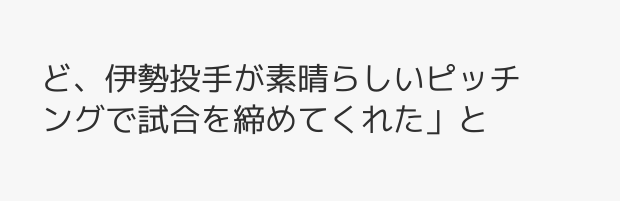ど、伊勢投手が素晴らしいピッチングで試合を締めてくれた」と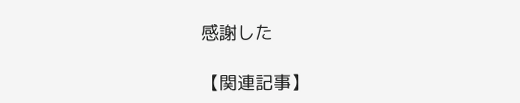感謝した

【関連記事】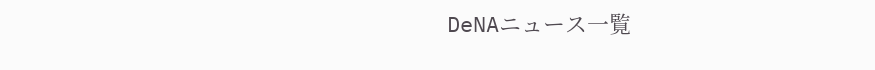DeNAニュース一覧